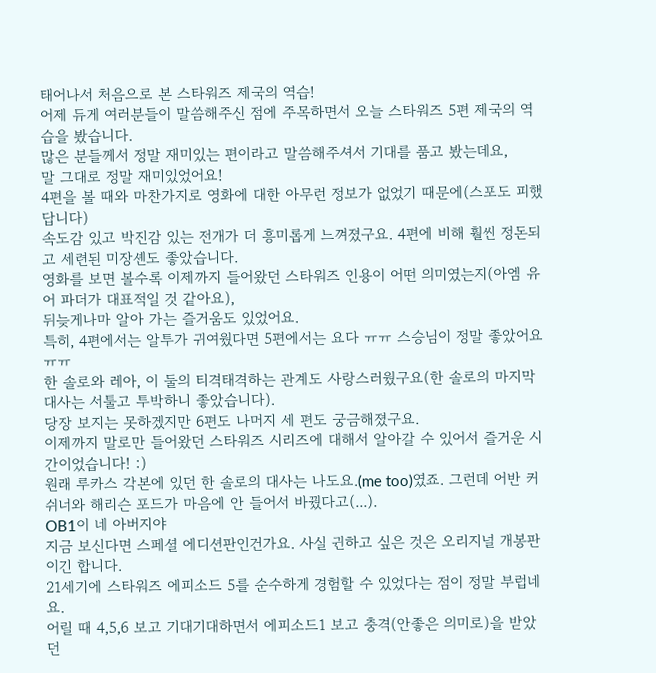태어나서 처음으로 본 스타워즈 제국의 역습!
어제 듀게 여러분들이 말씀해주신 점에 주목하면서 오늘 스타워즈 5편 제국의 역습을 봤습니다.
많은 분들께서 정말 재미있는 편이라고 말씀해주셔서 기대를 품고 봤는데요,
말 그대로 정말 재미있었어요!
4편을 볼 때와 마찬가지로 영화에 대한 아무런 정보가 없었기 때문에(스포도 피했답니다)
속도감 있고 박진감 있는 전개가 더 흥미롭게 느껴졌구요. 4편에 비해 훨씬 정돈되고 세련된 미장셴도 좋았습니다.
영화를 보면 볼수록 이제까지 들어왔던 스타워즈 인용이 어떤 의미였는지(아엠 유어 파더가 대표적일 것 같아요),
뒤늦게나마 알아 가는 즐거움도 있었어요.
특히, 4편에서는 알투가 귀여웠다면 5편에서는 요다 ㅠㅠ 스승님이 정말 좋았어요 ㅠㅠ
한 솔로와 레아, 이 둘의 티격태격하는 관계도 사랑스러웠구요(한 솔로의 마지막 대사는 서툴고 투박하니 좋았습니다).
당장 보지는 못하겠지만 6편도 나머지 세 편도 궁금해졌구요.
이제까지 말로만 들어왔던 스타워즈 시리즈에 대해서 알아갈 수 있어서 즐거운 시간이었습니다! :)
원래 루카스 각본에 있던 한 솔로의 대사는 나도요.(me too)였죠. 그런데 어반 커쉬너와 해리슨 포드가 마음에 안 들어서 바꿨다고(...).
OB1이 네 아버지야
지금 보신다면 스페셜 에디션판인건가요. 사실 귄하고 싶은 것은 오리지널 개봉판이긴 합니다.
21세기에 스타워즈 에피소드 5를 순수하게 경험할 수 있었다는 점이 정말 부럽네요.
어릴 때 4,5,6 보고 기대기대하면서 에피소드1 보고 충격(안좋은 의미로)을 받았던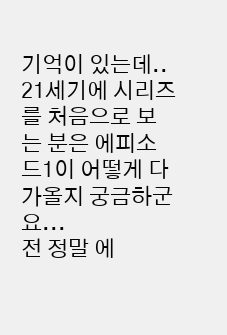기억이 있는데..
21세기에 시리즈를 처음으로 보는 분은 에피소드1이 어떻게 다가올지 궁금하군요...
전 정말 에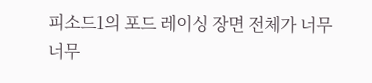피소드1의 포드 레이싱 장면 전체가 너무너무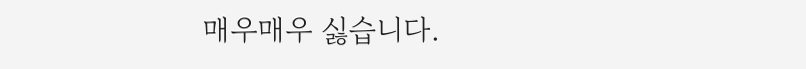매우매우 싫습니다.